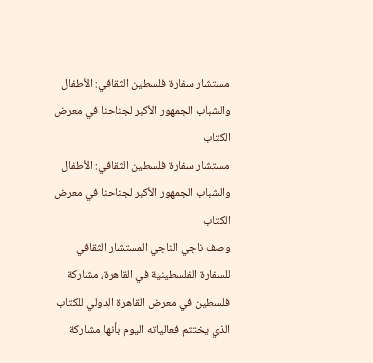مستشار سفارة فلسطين الثقافي: الأطفال والشباب الجمهور الأكبر لجناحنا في معرض الكتاب
مستشار سفارة فلسطين الثقافي: الأطفال والشباب الجمهور الأكبر لجناحنا في معرض الكتاب
وصف ناجي الناجي المستشار الثقافي للسفارة الفلسطينية في القاهرة، مشاركة فلسطين في معرض القاهرة الدولي للكتاب الذي يختتم فعالياته اليوم بأنها مشاركة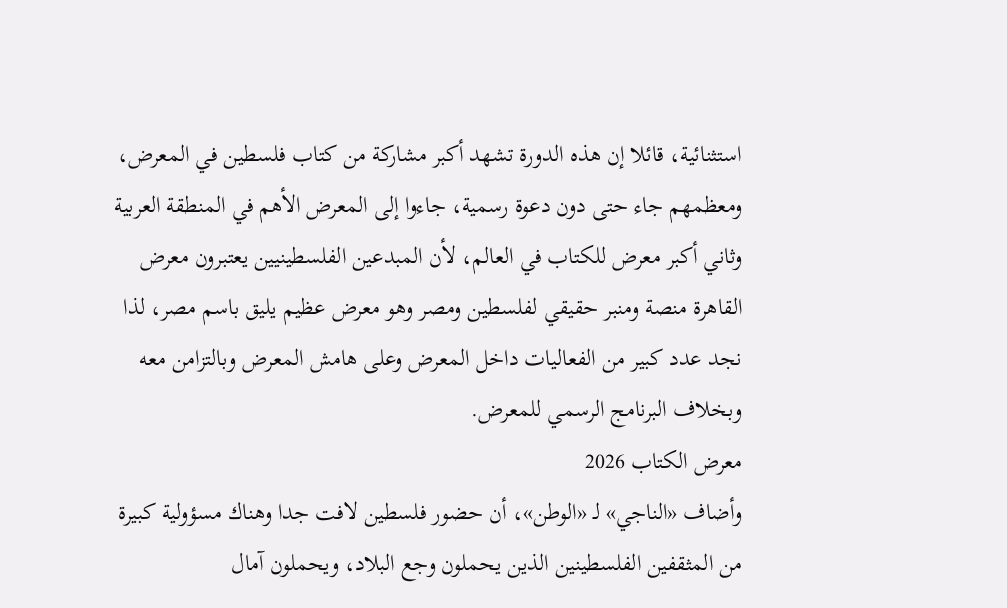استثنائية، قائلا إن هذه الدورة تشهد أكبر مشاركة من كتاب فلسطين في المعرض، ومعظمهم جاء حتى دون دعوة رسمية، جاءوا إلى المعرض الأهم في المنطقة العربية وثاني أكبر معرض للكتاب في العالم، لأن المبدعين الفلسطينيين يعتبرون معرض القاهرة منصة ومنبر حقيقي لفلسطين ومصر وهو معرض عظيم يليق باسم مصر، لذا نجد عدد كبير من الفعاليات داخل المعرض وعلى هامش المعرض وبالتزامن معه وبخلاف البرنامج الرسمي للمعرض.
معرض الكتاب 2026
وأضاف «الناجي» لـ «الوطن»، أن حضور فلسطين لافت جدا وهناك مسؤولية كبيرة من المثقفين الفلسطينين الذين يحملون وجع البلاد، ويحملون آمال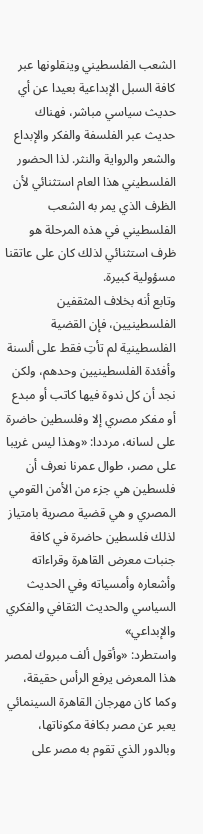الشعب الفلسطيني وينقلونها عبر كافة السبل الإبداعية بعيدا عن أي حديث سياسي مباشر، فهناك حديث عبر الفلسفة والفكر والإبداع والشعر والرواية والنثر. لذا الحضور الفلسطيني هذا العام استثنائي لأن الظرف الذي يمر به الشعب الفلسطيني في هذه المرحلة هو ظرف استثنائي لذلك كان على عاتقنا مسؤولية كبيرة.
وتابع أنه بخلاف المثقفين الفلسطينيين، فإن القضية الفلسطينية لم تأتِ فقط على ألسنة وأفئدة الفلسطينيين وحدهم، ولكن نجد أن كل ندوة فيها كاتب أو مبدع أو مفكر مصري إلا وفلسطين حاضرة على لسانه، مرددا: «وهذا ليس غريبا على مصر، طوال عمرنا نعرف أن فلسطين هي جزء من الأمن القومي المصري و هي قضية مصرية بامتياز لذلك فلسطين حاضرة في كافة جنبات معرض القاهرة وقراءاته وأشعاره وأمسياته وفي الحديث السياسي والحديث الثقافي والفكري والإبداعي»
واستطرد: «وأقول ألف مبروك لمصر هذا المعرض يرفع الرأس حقيقة، وكما كان مهرجان القاهرة السينمائي يعبر عن مصر بكافة مكوناتها، وبالدور الذي تقوم به مصر على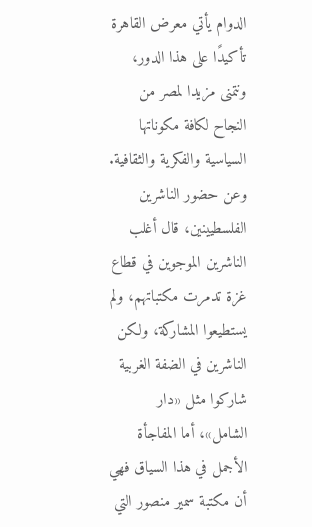الدوام يأتي معرض القاهرة تأكيدًا على هذا الدور، ونتمنى مزيدا لمصر من النجاح لكافة مكوناتها السياسية والفكرية والثقافية.
وعن حضور الناشرين الفلسطيينين، قال أغلب الناشرين الموجوين في قطاع غزة تدمرت مكتباتهم، ولم يستطيعوا المشاركة، ولكن الناشرين في الضفة الغربية شاركوا مثل «دار الشامل»، أما المفاجأة الأجمل في هذا السياق فهي أن مكتبة سمير منصور التي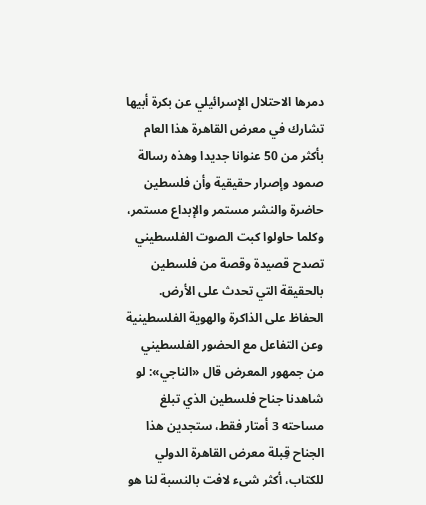دمرها الاحتلال الإسرائيلي عن بكرة أبيها تشارك في معرض القاهرة هذا العام بأكثر من 50 عنوانا جديدا وهذه رسالة صمود وإصرار حقيقية وأن فلسطين حاضرة والنشر مستمر والإبداع مستمر، وكلما حاولوا كبت الصوت الفلسطيني تصدح قصيدة وقصة من فلسطين بالحقيقة التي تحدث على الأرض.
الحفاظ على الذاكرة والهوية الفلسطينية
وعن التفاعل مع الحضور الفلسطيني من جمهور المعرض قال «الناجي»: لو شاهدنا جناح فلسطين الذي تبلغ مساحته 3 أمتار فقط، ستجدين هذا الجناح قِبلة معرض القاهرة الدولي للكتاب، أكثر شىء لافت بالنسبة لنا هو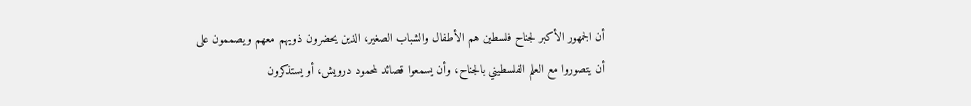أن الجمهور الأكبر لجناح فلسطين هم الأطفال والشباب الصغير، الذين يحضرون ذويهم معهم ويصممون على أن يتصوروا مع العلم الفلسطيني بالجناح، وأن يسمعوا قصائد لمحمود درويش، أو يستذكرون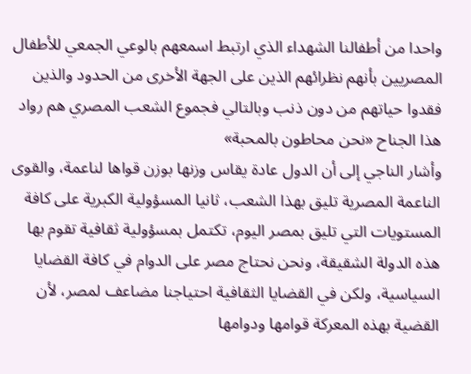واحدا من أطفالنا الشهداء الذي ارتبط اسمعهم بالوعي الجمعي للأطفال المصريين بأنهم نظرائهم الذين على الجهة الأخرى من الحدود والذين فقدوا حياتهم من دون ذنب وبالتالي فجموع الشعب المصري هم رواد هذا الجناح «نحن محاطون بالمحبة»
وأشار الناجي إلى أن الدول عادة يقاس وزنها بوزن قواها لناعمة، والقوى الناعمة المصرية تليق بهذا الشعب، ثانيا المسؤولية الكبرية على كافة المستويات التي تليق بمصر اليوم، تكتمل بمسؤولية ثقافية تقوم بها هذه الدولة الشقيقة، ونحن نحتاج مصر على الدوام في كافة القضايا السياسية، ولكن في القضايا الثقافية احتياجنا مضاعف لمصر، لأن القضية بهذه المعركة قوامها ودوامها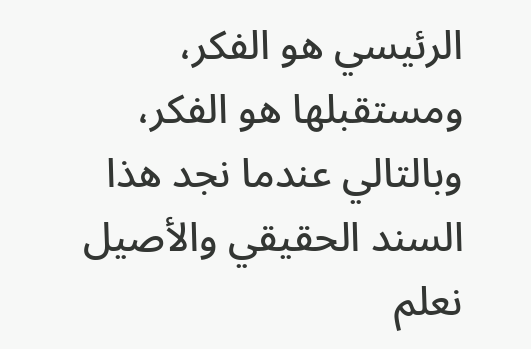الرئيسي هو الفكر، ومستقبلها هو الفكر، وبالتالي عندما نجد هذا السند الحقيقي والأصيل نعلم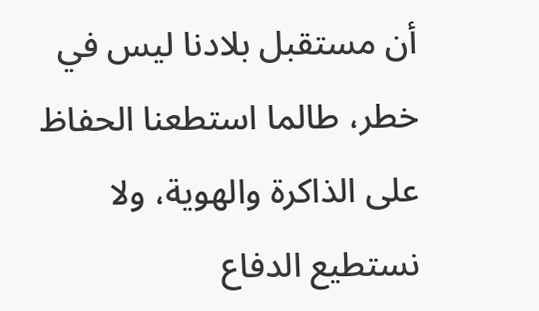أن مستقبل بلادنا ليس في خطر، طالما استطعنا الحفاظ على الذاكرة والهوية، ولا نستطيع الدفاع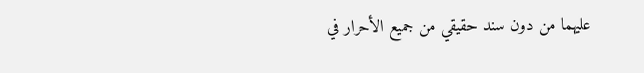عليهما من دون سند حقيقي من جميع الأحرار في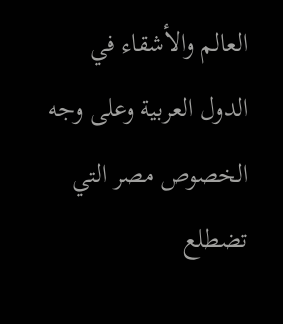العالم والأشقاء في الدول العربية وعلى وجه الخصوص مصر التي تضطلع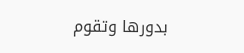بدورها وتقوم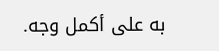به على أكمل وجه.